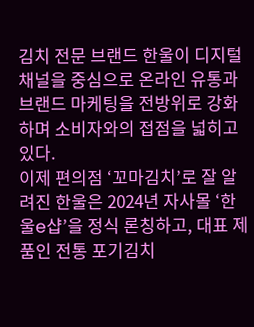김치 전문 브랜드 한울이 디지털 채널을 중심으로 온라인 유통과 브랜드 마케팅을 전방위로 강화하며 소비자와의 접점을 넓히고 있다.
이제 편의점 ‘꼬마김치’로 잘 알려진 한울은 2024년 자사몰 ‘한울e샵’을 정식 론칭하고, 대표 제품인 전통 포기김치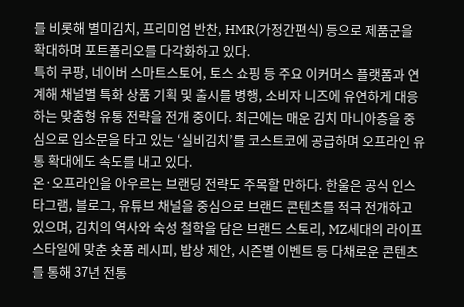를 비롯해 별미김치, 프리미엄 반찬, HMR(가정간편식) 등으로 제품군을 확대하며 포트폴리오를 다각화하고 있다.
특히 쿠팡, 네이버 스마트스토어, 토스 쇼핑 등 주요 이커머스 플랫폼과 연계해 채널별 특화 상품 기획 및 출시를 병행, 소비자 니즈에 유연하게 대응하는 맞춤형 유통 전략을 전개 중이다. 최근에는 매운 김치 마니아층을 중심으로 입소문을 타고 있는 ‘실비김치’를 코스트코에 공급하며 오프라인 유통 확대에도 속도를 내고 있다.
온·오프라인을 아우르는 브랜딩 전략도 주목할 만하다. 한울은 공식 인스타그램, 블로그, 유튜브 채널을 중심으로 브랜드 콘텐츠를 적극 전개하고 있으며, 김치의 역사와 숙성 철학을 담은 브랜드 스토리, MZ세대의 라이프스타일에 맞춘 숏폼 레시피, 밥상 제안, 시즌별 이벤트 등 다채로운 콘텐츠를 통해 37년 전통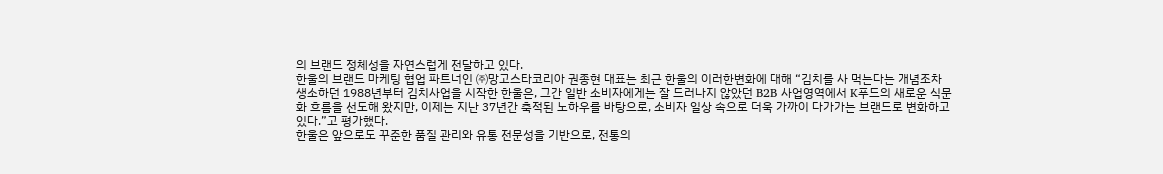의 브랜드 정체성을 자연스럽게 전달하고 있다.
한울의 브랜드 마케팅 협업 파트너인 ㈜망고스타코리아 권종현 대표는 최근 한울의 이러한변화에 대해 “김치를 사 먹는다는 개념조차 생소하던 1988년부터 김치사업을 시작한 한울은, 그간 일반 소비자에게는 잘 드러나지 않았던 B2B 사업영역에서 K푸드의 새로운 식문화 흐름을 선도해 왔지만, 이제는 지난 37년간 축적된 노하우를 바탕으로, 소비자 일상 속으로 더욱 가까이 다가가는 브랜드로 변화하고 있다.”고 평가했다.
한울은 앞으로도 꾸준한 품질 관리와 유통 전문성을 기반으로, 전통의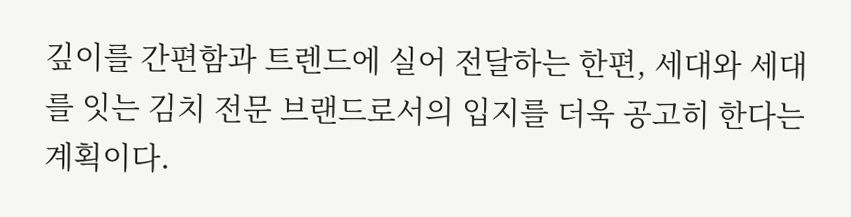깊이를 간편함과 트렌드에 실어 전달하는 한편, 세대와 세대를 잇는 김치 전문 브랜드로서의 입지를 더욱 공고히 한다는 계획이다.